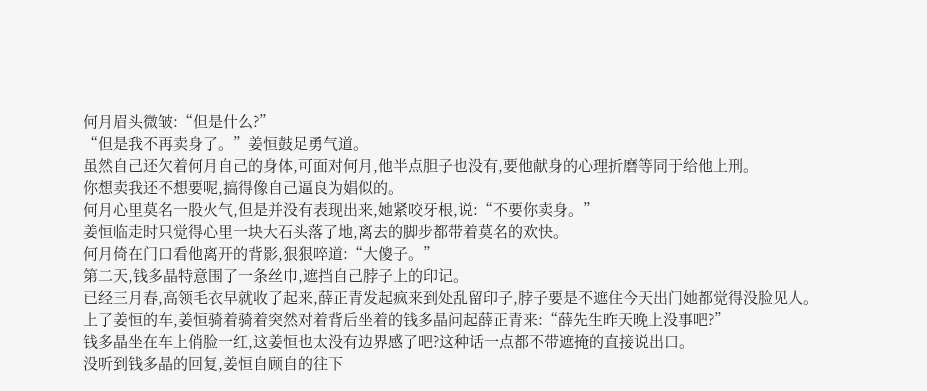何月眉头微皱:“但是什么?”
“但是我不再卖身了。”姜恒鼓足勇气道。
虽然自己还欠着何月自己的身体,可面对何月,他半点胆子也没有,要他献身的心理折磨等同于给他上刑。
你想卖我还不想要呢,搞得像自己逼良为娼似的。
何月心里莫名一股火气,但是并没有表现出来,她紧咬牙根,说:“不要你卖身。”
姜恒临走时只觉得心里一块大石头落了地,离去的脚步都带着莫名的欢快。
何月倚在门口看他离开的背影,狠狠啐道:“大傻子。”
第二天,钱多晶特意围了一条丝巾,遮挡自己脖子上的印记。
已经三月春,高领毛衣早就收了起来,薛正青发起疯来到处乱留印子,脖子要是不遮住今天出门她都觉得没脸见人。
上了姜恒的车,姜恒骑着骑着突然对着背后坐着的钱多晶问起薛正青来:“薛先生昨天晚上没事吧?”
钱多晶坐在车上俏脸一红,这姜恒也太没有边界感了吧?这种话一点都不带遮掩的直接说出口。
没听到钱多晶的回复,姜恒自顾自的往下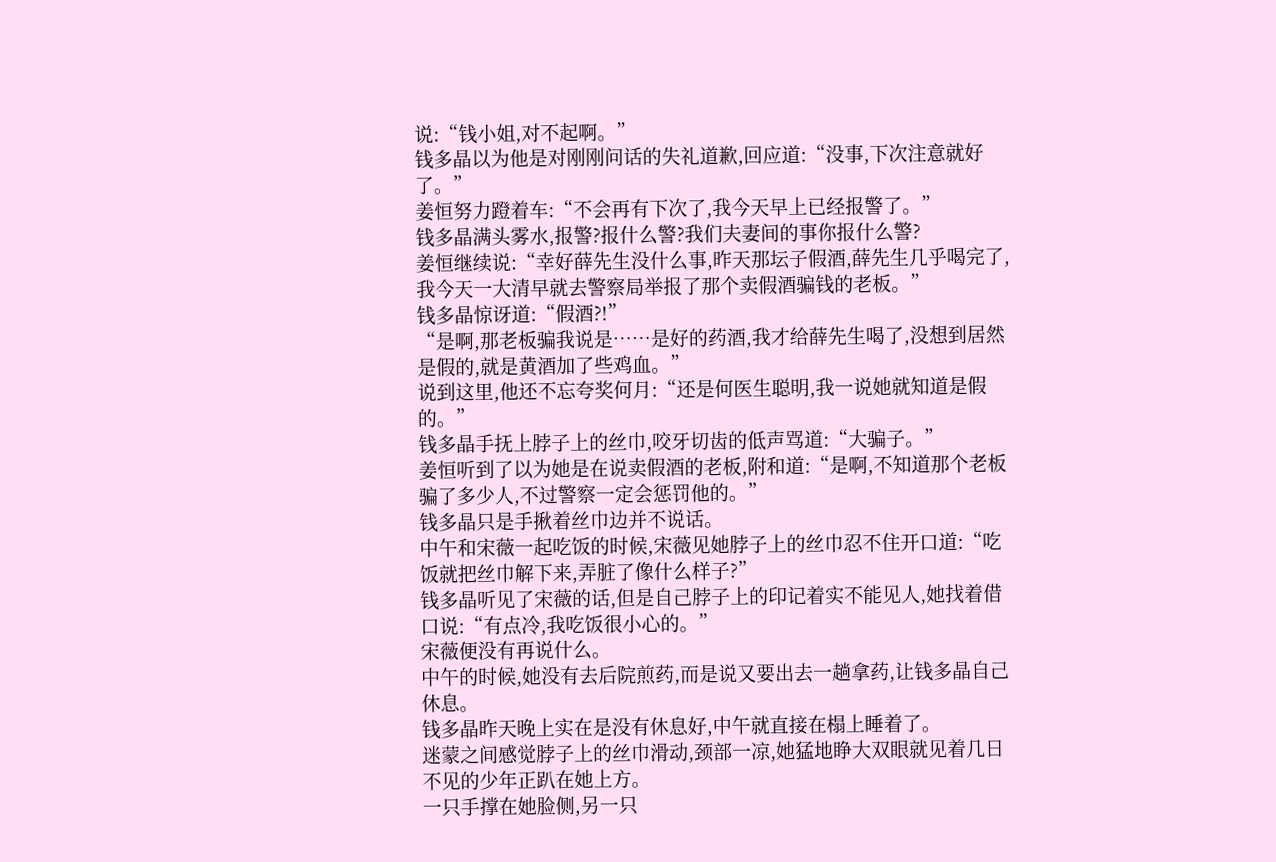说:“钱小姐,对不起啊。”
钱多晶以为他是对刚刚问话的失礼道歉,回应道:“没事,下次注意就好了。”
姜恒努力蹬着车:“不会再有下次了,我今天早上已经报警了。”
钱多晶满头雾水,报警?报什么警?我们夫妻间的事你报什么警?
姜恒继续说:“幸好薛先生没什么事,昨天那坛子假酒,薛先生几乎喝完了,我今天一大清早就去警察局举报了那个卖假酒骗钱的老板。”
钱多晶惊讶道:“假酒?!”
“是啊,那老板骗我说是……是好的药酒,我才给薛先生喝了,没想到居然是假的,就是黄酒加了些鸡血。”
说到这里,他还不忘夸奖何月:“还是何医生聪明,我一说她就知道是假的。”
钱多晶手抚上脖子上的丝巾,咬牙切齿的低声骂道:“大骗子。”
姜恒听到了以为她是在说卖假酒的老板,附和道:“是啊,不知道那个老板骗了多少人,不过警察一定会惩罚他的。”
钱多晶只是手揪着丝巾边并不说话。
中午和宋薇一起吃饭的时候,宋薇见她脖子上的丝巾忍不住开口道:“吃饭就把丝巾解下来,弄脏了像什么样子?”
钱多晶听见了宋薇的话,但是自己脖子上的印记着实不能见人,她找着借口说:“有点冷,我吃饭很小心的。”
宋薇便没有再说什么。
中午的时候,她没有去后院煎药,而是说又要出去一趟拿药,让钱多晶自己休息。
钱多晶昨天晚上实在是没有休息好,中午就直接在榻上睡着了。
迷蒙之间感觉脖子上的丝巾滑动,颈部一凉,她猛地睁大双眼就见着几日不见的少年正趴在她上方。
一只手撑在她脸侧,另一只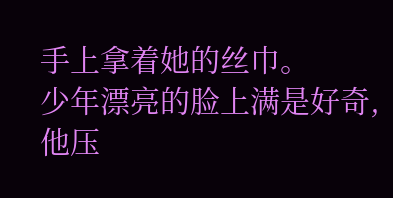手上拿着她的丝巾。
少年漂亮的脸上满是好奇,他压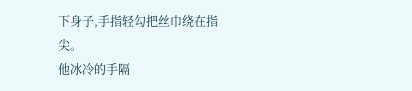下身子,手指轻勾把丝巾绕在指尖。
他冰冷的手隔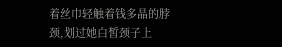着丝巾轻触着钱多晶的脖颈,划过她白皙颈子上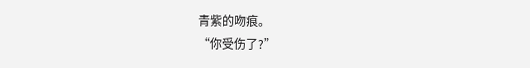青紫的吻痕。
“你受伤了?”